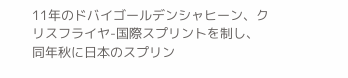11年のドバイゴールデンシャヒーン、クリスフライヤ-国際スプリントを制し、同年秋に日本のスプリン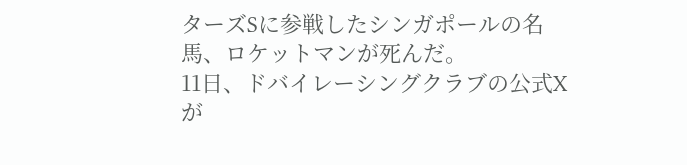ターズSに参戦したシンガポールの名馬、ロケットマンが死んだ。
11日、ドバイレーシングクラブの公式Xが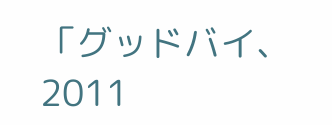「グッドバイ、2011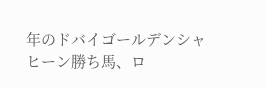年のドバイゴールデンシャヒーン勝ち馬、ロ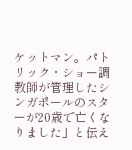ケットマン。パトリック・ショー調教師が管理したシンガポールのスターが20歳で亡くなりました」と伝え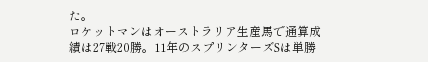た。
ロケットマンはオーストラリア生産馬で通算成績は27戦20勝。11年のスプリンターズSは単勝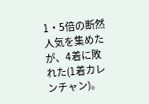1・5倍の断然人気を集めたが、4着に敗れた(1着カレンチャン)。